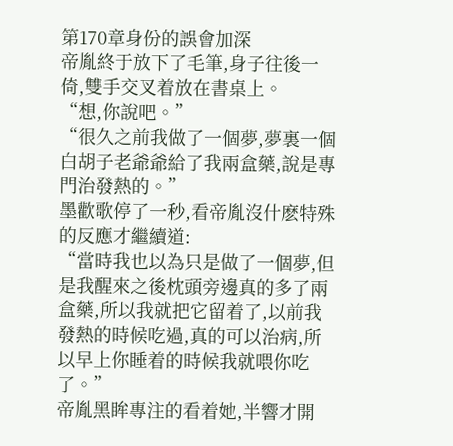第170章身份的誤會加深
帝胤終于放下了毛筆,身子往後一倚,雙手交叉着放在書桌上。
“想,你說吧。”
“很久之前我做了一個夢,夢裏一個白胡子老爺爺給了我兩盒藥,說是專門治發熱的。”
墨歡歌停了一秒,看帝胤沒什麽特殊的反應才繼續道:
“當時我也以為只是做了一個夢,但是我醒來之後枕頭旁邊真的多了兩盒藥,所以我就把它留着了,以前我發熱的時候吃過,真的可以治病,所以早上你睡着的時候我就喂你吃了。”
帝胤黑眸專注的看着她,半響才開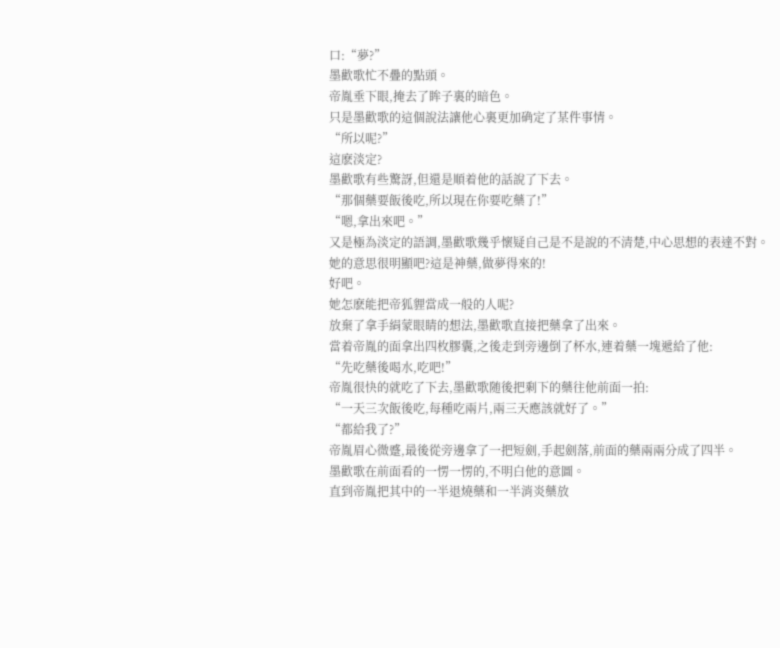口:“夢?”
墨歡歌忙不疊的點頭。
帝胤垂下眼,掩去了眸子裏的暗色。
只是墨歡歌的這個說法讓他心裏更加确定了某件事情。
“所以呢?”
這麽淡定?
墨歡歌有些驚訝,但還是順着他的話說了下去。
“那個藥要飯後吃,所以現在你要吃藥了!”
“嗯,拿出來吧。”
又是極為淡定的語調,墨歡歌幾乎懷疑自己是不是說的不清楚,中心思想的表達不對。
她的意思很明顯吧?這是神藥,做夢得來的!
好吧。
她怎麽能把帝狐貍當成一般的人呢?
放棄了拿手絹蒙眼睛的想法,墨歡歌直接把藥拿了出來。
當着帝胤的面拿出四枚膠囊,之後走到旁邊倒了杯水,連着藥一塊遞給了他:
“先吃藥後喝水,吃吧!”
帝胤很快的就吃了下去,墨歡歌随後把剩下的藥往他前面一拍:
“一天三次飯後吃,每種吃兩片,兩三天應該就好了。”
“都給我了?”
帝胤眉心微蹙,最後從旁邊拿了一把短劍,手起劍落,前面的藥兩兩分成了四半。
墨歡歌在前面看的一愣一愣的,不明白他的意圖。
直到帝胤把其中的一半退燒藥和一半消炎藥放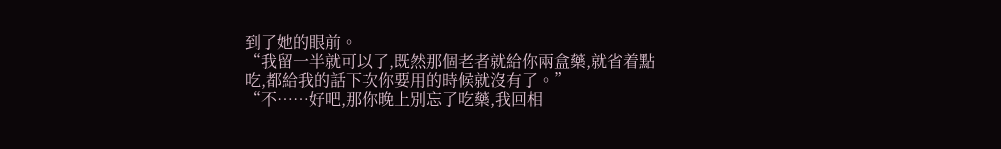到了她的眼前。
“我留一半就可以了,既然那個老者就給你兩盒藥,就省着點吃,都給我的話下次你要用的時候就沒有了。”
“不……好吧,那你晚上別忘了吃藥,我回相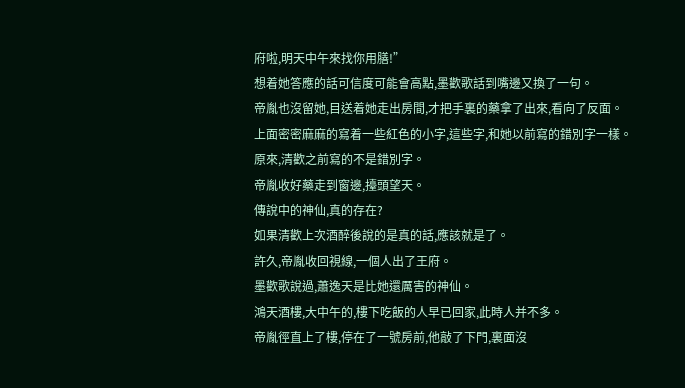府啦,明天中午來找你用膳!”
想着她答應的話可信度可能會高點,墨歡歌話到嘴邊又換了一句。
帝胤也沒留她,目送着她走出房間,才把手裏的藥拿了出來,看向了反面。
上面密密麻麻的寫着一些紅色的小字,這些字,和她以前寫的錯別字一樣。
原來,清歡之前寫的不是錯別字。
帝胤收好藥走到窗邊,擡頭望天。
傳說中的神仙,真的存在?
如果清歡上次酒醉後說的是真的話,應該就是了。
許久,帝胤收回視線,一個人出了王府。
墨歡歌說過,蕭逸天是比她還厲害的神仙。
鴻天酒樓,大中午的,樓下吃飯的人早已回家,此時人并不多。
帝胤徑直上了樓,停在了一號房前,他敲了下門,裏面沒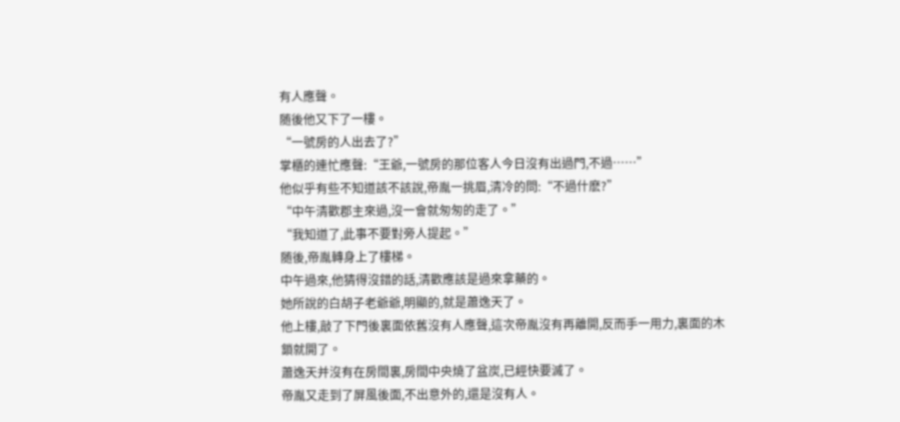有人應聲。
随後他又下了一樓。
“一號房的人出去了?”
掌櫃的連忙應聲:“王爺,一號房的那位客人今日沒有出過門,不過……”
他似乎有些不知道該不該說,帝胤一挑眉,清冷的問:“不過什麽?”
“中午清歡郡主來過,沒一會就匆匆的走了。”
“我知道了,此事不要對旁人提起。”
随後,帝胤轉身上了樓梯。
中午過來,他猜得沒錯的話,清歡應該是過來拿藥的。
她所說的白胡子老爺爺,明顯的,就是蕭逸天了。
他上樓,敲了下門後裏面依舊沒有人應聲,這次帝胤沒有再離開,反而手一用力,裏面的木鎖就開了。
蕭逸天并沒有在房間裏,房間中央燒了盆炭,已經快要滅了。
帝胤又走到了屏風後面,不出意外的,還是沒有人。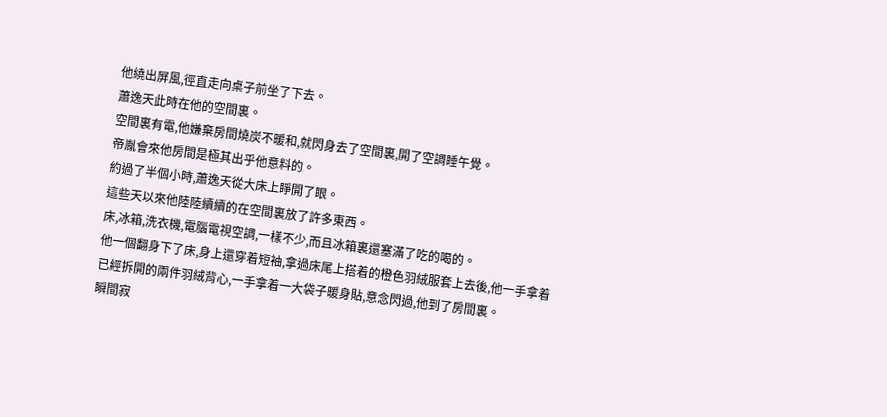他繞出屏風,徑直走向桌子前坐了下去。
蕭逸天此時在他的空間裏。
空間裏有電,他嫌棄房間燒炭不暖和,就閃身去了空間裏,開了空調睡午覺。
帝胤會來他房間是極其出乎他意料的。
約過了半個小時,蕭逸天從大床上睜開了眼。
這些天以來他陸陸續續的在空間裏放了許多東西。
床,冰箱,洗衣機,電腦電視空調,一樣不少,而且冰箱裏還塞滿了吃的喝的。
他一個翻身下了床,身上還穿着短袖,拿過床尾上搭着的橙色羽絨服套上去後,他一手拿着已經拆開的兩件羽絨背心,一手拿着一大袋子暖身貼,意念閃過,他到了房間裏。
瞬間寂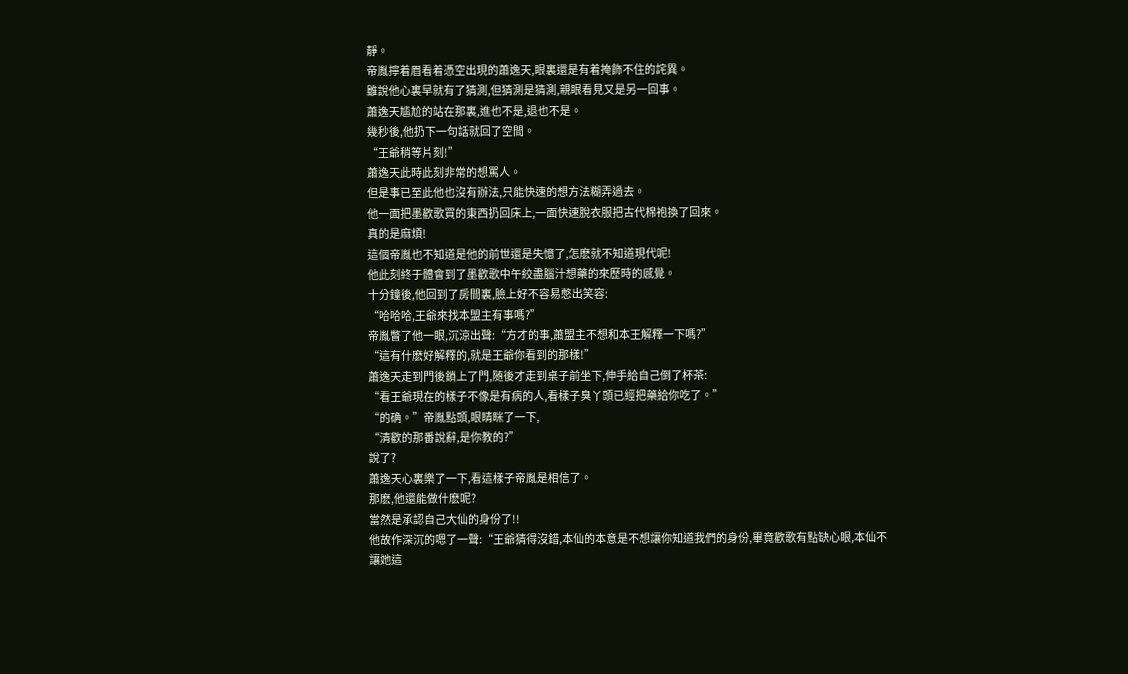靜。
帝胤擰着眉看着憑空出現的蕭逸天,眼裏還是有着掩飾不住的詫異。
雖說他心裏早就有了猜測,但猜測是猜測,親眼看見又是另一回事。
蕭逸天尴尬的站在那裏,進也不是,退也不是。
幾秒後,他扔下一句話就回了空間。
“王爺稍等片刻!”
蕭逸天此時此刻非常的想罵人。
但是事已至此他也沒有辦法,只能快速的想方法糊弄過去。
他一面把墨歡歌買的東西扔回床上,一面快速脫衣服把古代棉袍換了回來。
真的是麻煩!
這個帝胤也不知道是他的前世還是失憶了,怎麽就不知道現代呢!
他此刻終于體會到了墨歡歌中午絞盡腦汁想藥的來歷時的感覺。
十分鐘後,他回到了房間裏,臉上好不容易憋出笑容:
“哈哈哈,王爺來找本盟主有事嗎?”
帝胤瞥了他一眼,沉涼出聲:“方才的事,蕭盟主不想和本王解釋一下嗎?”
“這有什麽好解釋的,就是王爺你看到的那樣!”
蕭逸天走到門後鎖上了門,随後才走到桌子前坐下,伸手給自己倒了杯茶:
“看王爺現在的樣子不像是有病的人,看樣子臭丫頭已經把藥給你吃了。”
“的确。”帝胤點頭,眼睛眯了一下,
“清歡的那番說辭,是你教的?”
說了?
蕭逸天心裏樂了一下,看這樣子帝胤是相信了。
那麽,他還能做什麽呢?
當然是承認自己大仙的身份了!!
他故作深沉的嗯了一聲:“王爺猜得沒錯,本仙的本意是不想讓你知道我們的身份,畢竟歡歌有點缺心眼,本仙不讓她這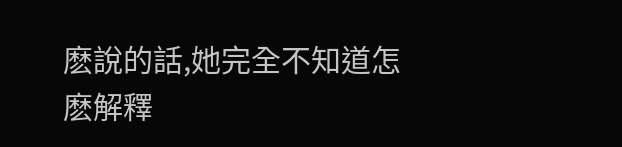麽說的話,她完全不知道怎麽解釋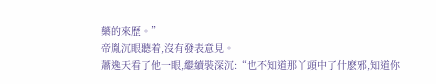藥的來歷。”
帝胤沉眼聽着,沒有發表意見。
蕭逸天看了他一眼,繼續裝深沉:“也不知道那丫頭中了什麽邪,知道你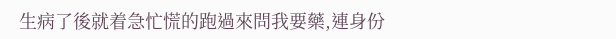生病了後就着急忙慌的跑過來問我要藥,連身份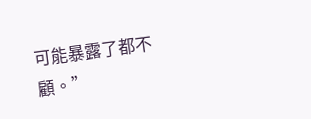可能暴露了都不顧。”